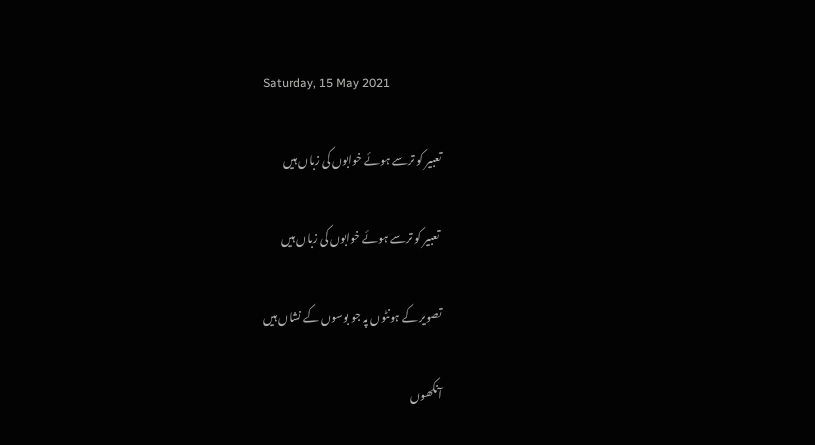Saturday, 15 May 2021

تعبیر کو ترسے ہوئے خوابوں کی زباں ہیں

 تعبیر کو ترسے ہوئے خوابوں کی زباں ہیں

تصویر کے ہونٹوں پہ جو بوسوں کے نشاں ہیں

آنکھوں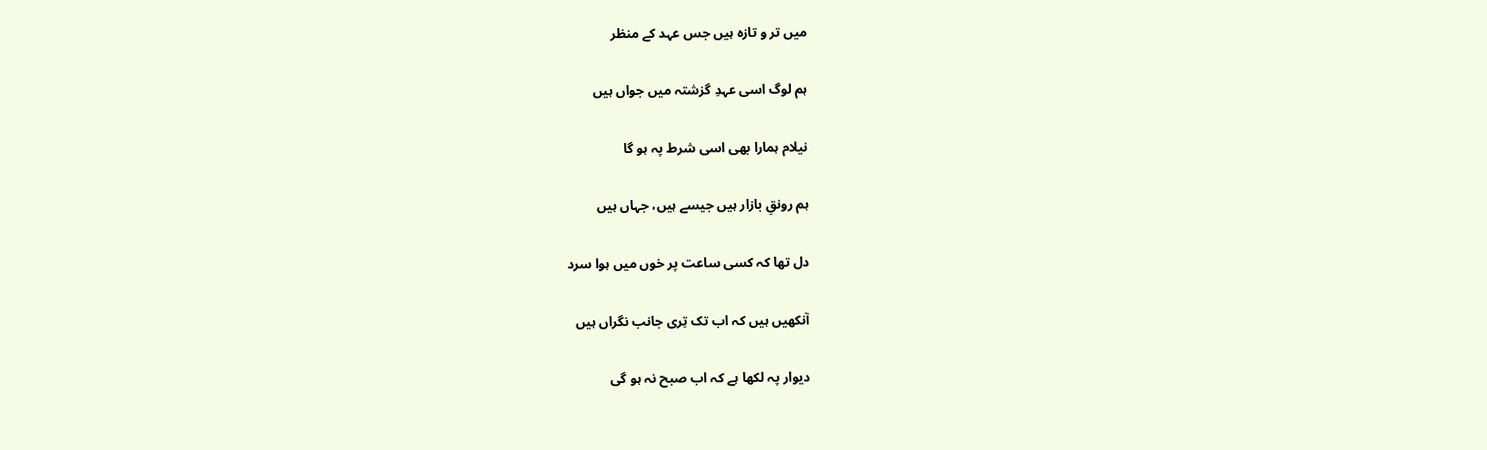میں تر و تازہ ہیں جس عہد کے منظر

ہم لوگ اسی عہدِ گزشتہ میں جواں ہیں

نیلام ہمارا بھی اسی شرط پہ ہو گا

ہم رونقِ بازار ہیں جیسے ہیں، جہاں ہیں

دل تھا کہ کسی ساعت پر خوں میں ہوا سرد

آنکھیں ہیں کہ اب تک تِری جانب نگراں ہیں

دیوار پہ لکھا ہے کہ اب صبح نہ ہو گی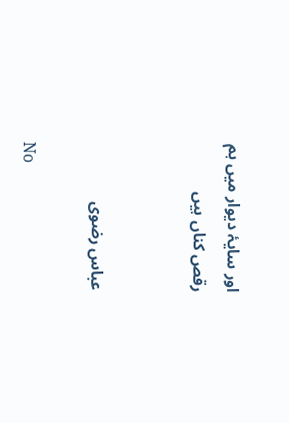اور سایۂ دیوار میں ہم رقص کناں ہیں


عباس رضوی

No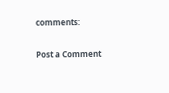comments:

Post a Comment